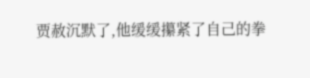贾赦沉默了,他缓缓攥紧了自己的拳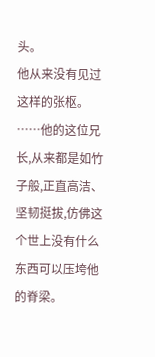头。
他从来没有见过这样的张枢。
……他的这位兄长,从来都是如竹子般,正直高洁、坚韧挺拔,仿佛这个世上没有什么东西可以压垮他的脊梁。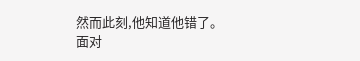然而此刻,他知道他错了。
面对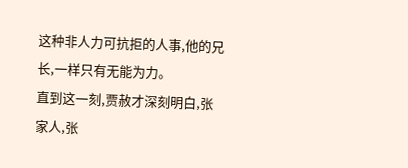这种非人力可抗拒的人事,他的兄长,一样只有无能为力。
直到这一刻,贾赦才深刻明白,张家人,张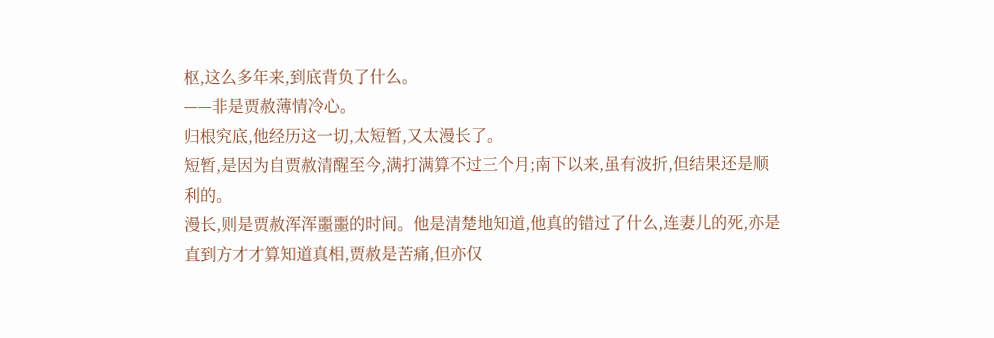枢,这么多年来,到底背负了什么。
——非是贾赦薄情冷心。
归根究底,他经历这一切,太短暂,又太漫长了。
短暂,是因为自贾赦清醒至今,满打满算不过三个月;南下以来,虽有波折,但结果还是顺利的。
漫长,则是贾赦浑浑噩噩的时间。他是清楚地知道,他真的错过了什么,连妻儿的死,亦是直到方才才算知道真相,贾赦是苦痛,但亦仅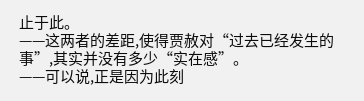止于此。
——这两者的差距,使得贾赦对“过去已经发生的事”,其实并没有多少“实在感”。
——可以说,正是因为此刻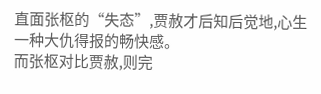直面张枢的“失态”,贾赦才后知后觉地,心生一种大仇得报的畅快感。
而张枢对比贾赦,则完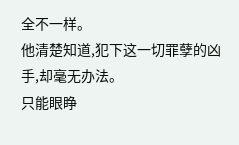全不一样。
他清楚知道,犯下这一切罪孽的凶手,却毫无办法。
只能眼睁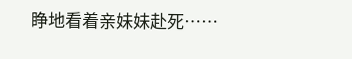睁地看着亲妹妹赴死……